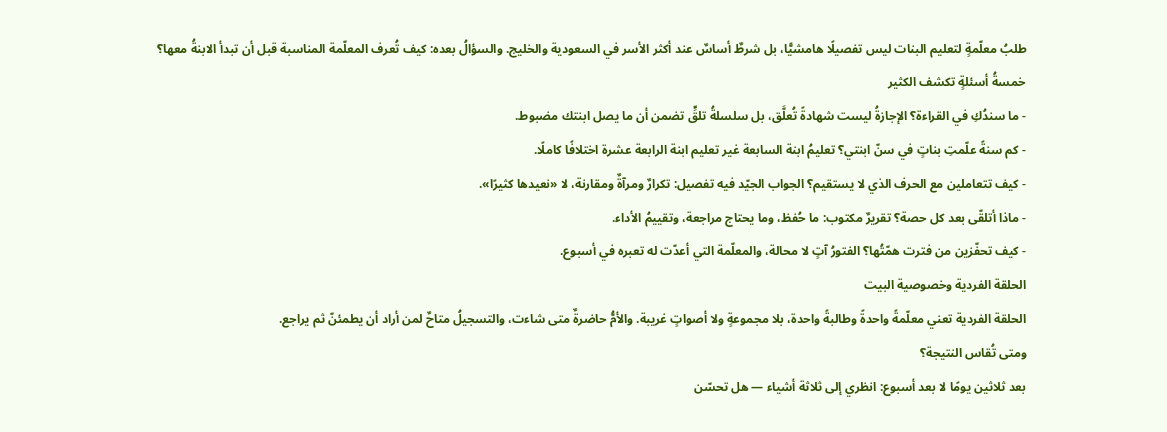طلبُ معلّمةٍ لتعليم البنات ليس تفصيلًا هامشيًّا، بل شرطٌ أساسٌ عند أكثر الأسر في السعودية والخليج. والسؤالُ بعده: كيف تُعرف المعلّمة المناسبة قبل أن تبدأ الابنةُ معها؟
خمسةُ أسئلةٍ تكشف الكثير
- ما سندُكِ في القراءة؟ الإجازةُ ليست شهادةً تُعلَّق، بل سلسلةُ تلقٍّ تضمن أن ما يصل ابنتك مضبوط.
- كم سنةً علّمتِ بناتٍ في سنّ ابنتي؟ تعليمُ ابنة السابعة غير تعليم ابنة الرابعة عشرة اختلافًا كاملًا.
- كيف تتعاملين مع الحرف الذي لا يستقيم؟ الجواب الجيّد فيه تفصيل: تكرارٌ ومرآةٌ ومقارنة، لا «نعيدها كثيرًا».
- ماذا أتلقّى بعد كل حصة؟ تقريرٌ مكتوب: ما حُفظ، وما يحتاج مراجعة، وتقييمُ الأداء.
- كيف تحفّزين من فترت همّتُها؟ الفتورُ آتٍ لا محالة، والمعلّمة التي أعدّت له تعبره في أسبوع.
الحلقة الفردية وخصوصية البيت
الحلقة الفردية تعني معلّمةً واحدةً وطالبةً واحدة، بلا مجموعةٍ ولا أصواتٍ غريبة. والأمُّ حاضرةٌ متى شاءت، والتسجيلُ متاحٌ لمن أراد أن يطمئنّ ثم يراجع.
ومتى تُقاس النتيجة؟
بعد ثلاثين يومًا لا بعد أسبوع: انظري إلى ثلاثة أشياء — هل تحسّن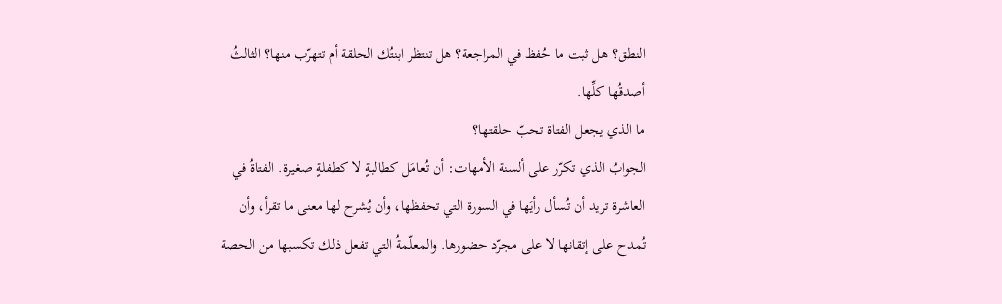النطق؟ هل ثبت ما حُفظ في المراجعة؟ هل تنتظر ابنتُك الحلقة أم تتهرّب منها؟ الثالثُ أصدقُها كلِّها.
ما الذي يجعل الفتاة تحبّ حلقتها؟
الجوابُ الذي تكرّر على ألسنة الأمهات: أن تُعامَل كطالبةٍ لا كطفلةٍ صغيرة. الفتاةُ في العاشرة تريد أن تُسأل رأيَها في السورة التي تحفظها، وأن يُشرح لها معنى ما تقرأ، وأن تُمدح على إتقانها لا على مجرّد حضورها. والمعلّمةُ التي تفعل ذلك تكسبها من الحصة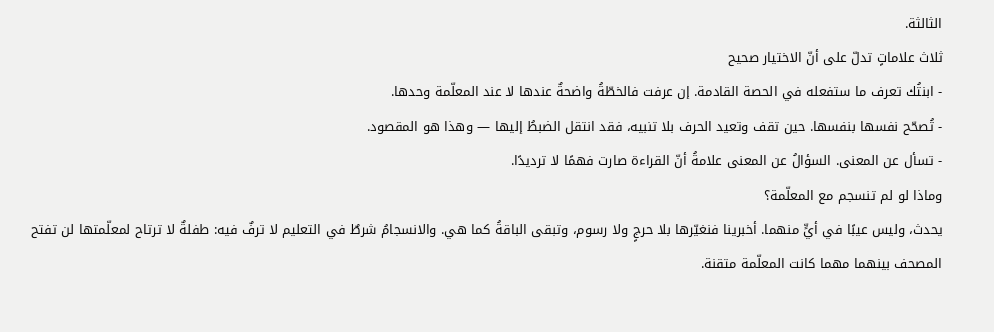الثالثة.
ثلاث علاماتٍ تدلّ على أنّ الاختيار صحيح
- ابنتُك تعرف ما ستفعله في الحصة القادمة. إن عرفت فالخطّةُ واضحةٌ عندها لا عند المعلّمة وحدها.
- تُصحّح نفسها بنفسها. حين تقف وتعيد الحرف بلا تنبيه، فقد انتقل الضبطُ إليها — وهذا هو المقصود.
- تسأل عن المعنى. السؤالُ عن المعنى علامةُ أنّ القراءة صارت فهمًا لا ترديدًا.
وماذا لو لم تنسجم مع المعلّمة؟
يحدث، وليس عيبًا في أيٍّ منهما. أخبرينا فنغيّرها بلا حرجٍ ولا رسوم، وتبقى الباقةُ كما هي. والانسجامُ شرطٌ في التعليم لا ترفٌ فيه: طفلةٌ لا ترتاح لمعلّمتها لن تفتح المصحف بينهما مهما كانت المعلّمة متقنة.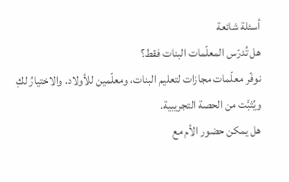أسئلة شائعة
هل تُدرّس المعلّمات البنات فقط؟
نوفّر معلّمات مجازات لتعليم البنات، ومعلّمين للأولاد. والاختيارُ لكِ ويُثبَّت من الحصة التجريبية.
هل يمكن حضور الأم مع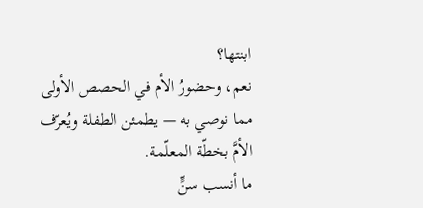ابنتها؟
نعم، وحضورُ الأم في الحصص الأولى مما نوصي به — يطمئن الطفلة ويُعرّف الأمَّ بخطّة المعلّمة.
ما أنسب سنٍّ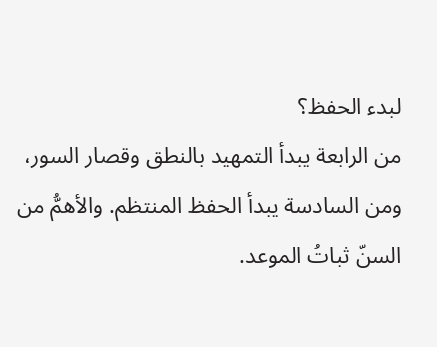لبدء الحفظ؟
من الرابعة يبدأ التمهيد بالنطق وقصار السور، ومن السادسة يبدأ الحفظ المنتظم. والأهمُّ من السنّ ثباتُ الموعد.